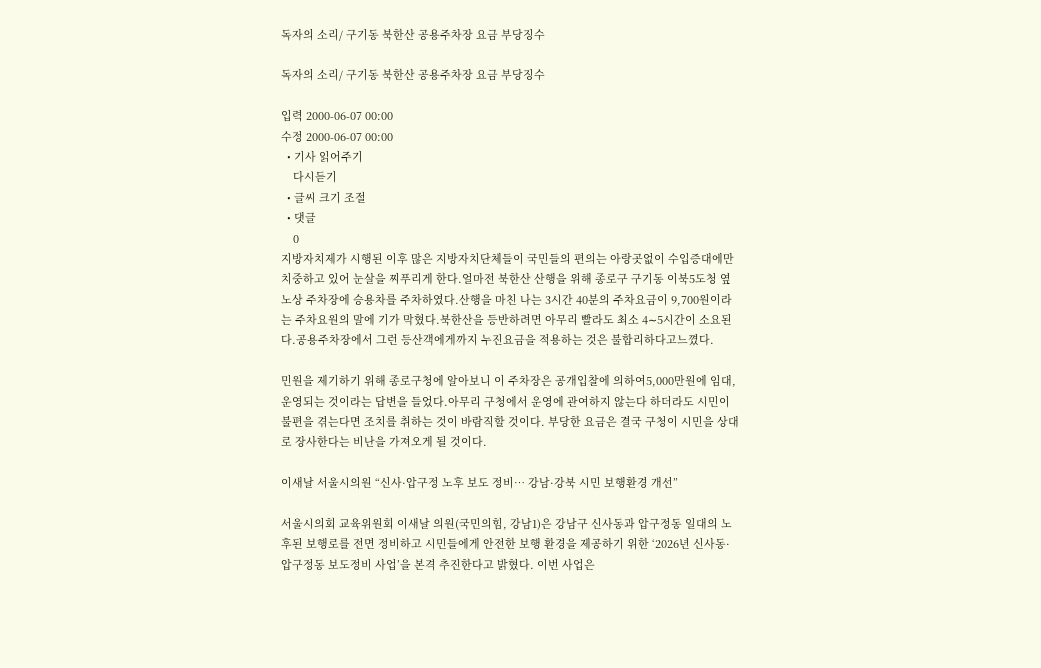독자의 소리/ 구기동 북한산 공용주차장 요금 부당징수

독자의 소리/ 구기동 북한산 공용주차장 요금 부당징수

입력 2000-06-07 00:00
수정 2000-06-07 00:00
  • 기사 읽어주기
    다시듣기
  • 글씨 크기 조절
  • 댓글
    0
지방자치제가 시행된 이후 많은 지방자치단체들이 국민들의 편의는 아랑곳없이 수입증대에만 치중하고 있어 눈살을 찌푸리게 한다.얼마전 북한산 산행을 위해 종로구 구기동 이북5도청 옆 노상 주차장에 승용차를 주차하였다.산행을 마친 나는 3시간 40분의 주차요금이 9,700원이라는 주차요원의 말에 기가 막혔다.북한산을 등반하려면 아무리 빨라도 최소 4∼5시간이 소요된다.공용주차장에서 그런 등산객에게까지 누진요금을 적용하는 것은 불합리하다고느꼈다.

민원을 제기하기 위해 종로구청에 알아보니 이 주차장은 공개입찰에 의하여5,000만원에 임대,운영되는 것이라는 답변을 들었다.아무리 구청에서 운영에 관여하지 않는다 하더라도 시민이 불편을 겪는다면 조치를 취하는 것이 바람직할 것이다. 부당한 요금은 결국 구청이 시민을 상대로 장사한다는 비난을 가져오게 될 것이다.

이새날 서울시의원 “신사·압구정 노후 보도 정비… 강남·강북 시민 보행환경 개선”

서울시의회 교육위원회 이새날 의원(국민의힘, 강남1)은 강남구 신사동과 압구정동 일대의 노후된 보행로를 전면 정비하고 시민들에게 안전한 보행 환경을 제공하기 위한 ‘2026년 신사동·압구정동 보도정비 사업’을 본격 추진한다고 밝혔다. 이번 사업은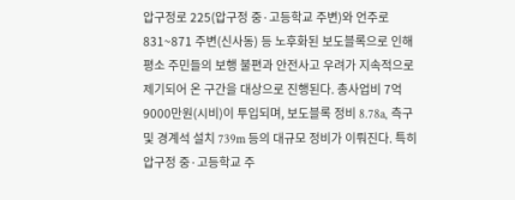압구정로 225(압구정 중·고등학교 주변)와 언주로 831~871 주변(신사동) 등 노후화된 보도블록으로 인해 평소 주민들의 보행 불편과 안전사고 우려가 지속적으로 제기되어 온 구간을 대상으로 진행된다. 총사업비 7억 9000만원(시비)이 투입되며, 보도블록 정비 8.78a, 측구 및 경계석 설치 739m 등의 대규모 정비가 이뤄진다. 특히 압구정 중·고등학교 주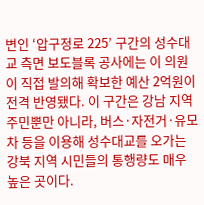변인 ‘압구정로 225’ 구간의 성수대교 측면 보도블록 공사에는 이 의원이 직접 발의해 확보한 예산 2억원이 전격 반영됐다. 이 구간은 강남 지역 주민뿐만 아니라, 버스·자전거·유모차 등을 이용해 성수대교를 오가는 강북 지역 시민들의 통행량도 매우 높은 곳이다.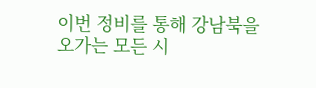이번 정비를 통해 강남북을 오가는 모든 시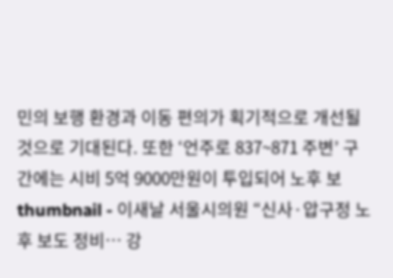민의 보행 환경과 이동 편의가 획기적으로 개선될 것으로 기대된다. 또한 ‘언주로 837~871 주변’ 구간에는 시비 5억 9000만원이 투입되어 노후 보
thumbnail - 이새날 서울시의원 “신사·압구정 노후 보도 정비… 강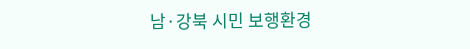남·강북 시민 보행환경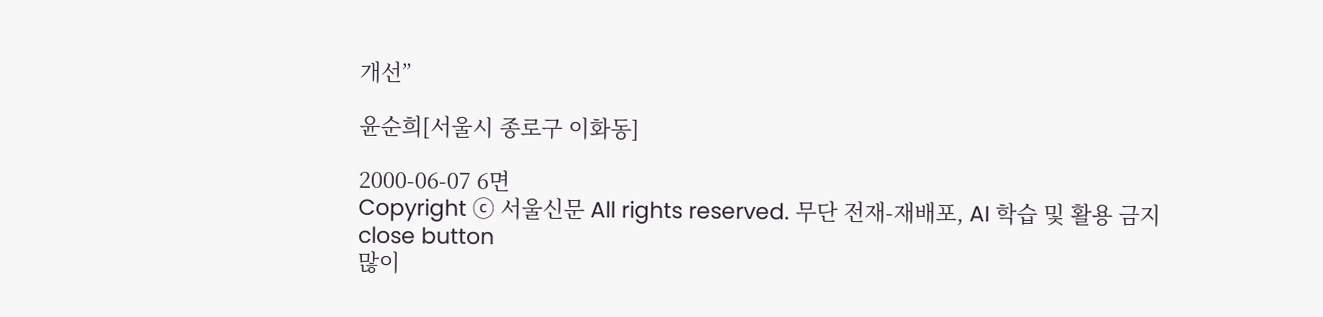개선”

윤순희[서울시 종로구 이화동]

2000-06-07 6면
Copyright ⓒ 서울신문 All rights reserved. 무단 전재-재배포, AI 학습 및 활용 금지
close button
많이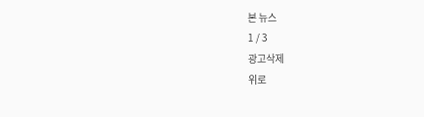본 뉴스
1 / 3
광고삭제
위로